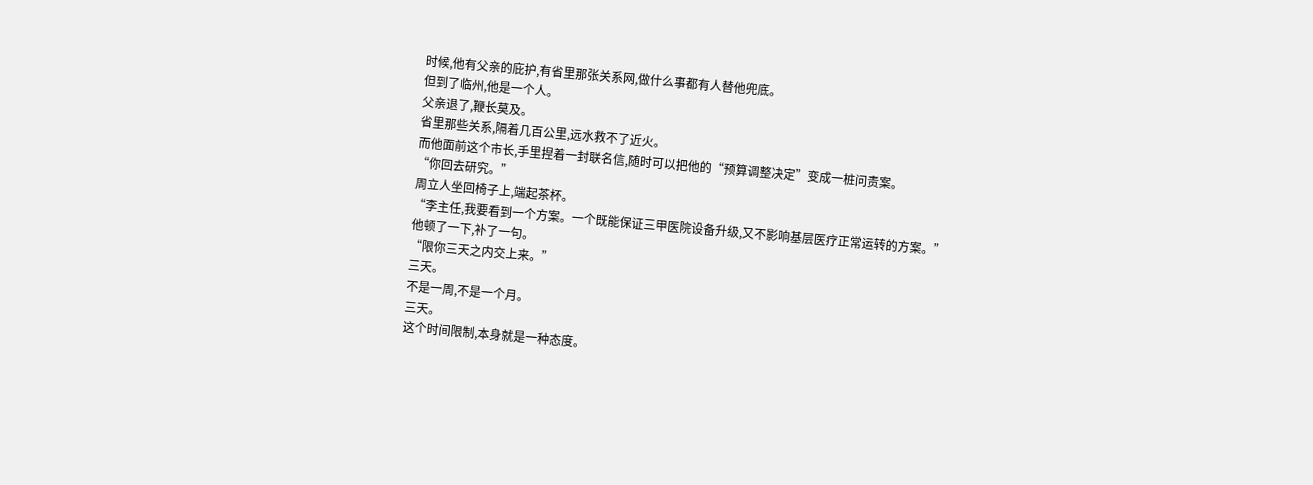时候,他有父亲的庇护,有省里那张关系网,做什么事都有人替他兜底。
但到了临州,他是一个人。
父亲退了,鞭长莫及。
省里那些关系,隔着几百公里,远水救不了近火。
而他面前这个市长,手里捏着一封联名信,随时可以把他的“预算调整决定”变成一桩问责案。
“你回去研究。”
周立人坐回椅子上,端起茶杯。
“李主任,我要看到一个方案。一个既能保证三甲医院设备升级,又不影响基层医疗正常运转的方案。”
他顿了一下,补了一句。
“限你三天之内交上来。”
三天。
不是一周,不是一个月。
三天。
这个时间限制,本身就是一种态度。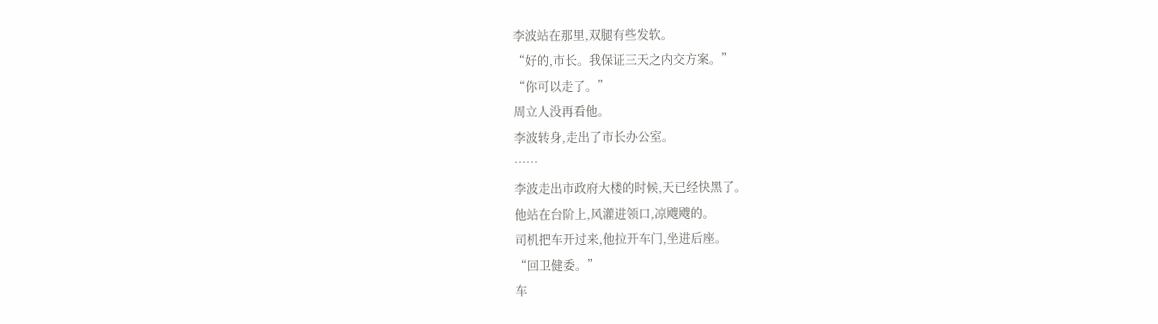李波站在那里,双腿有些发软。
“好的,市长。我保证三天之内交方案。”
“你可以走了。”
周立人没再看他。
李波转身,走出了市长办公室。
……
李波走出市政府大楼的时候,天已经快黑了。
他站在台阶上,风灌进领口,凉飕飕的。
司机把车开过来,他拉开车门,坐进后座。
“回卫健委。”
车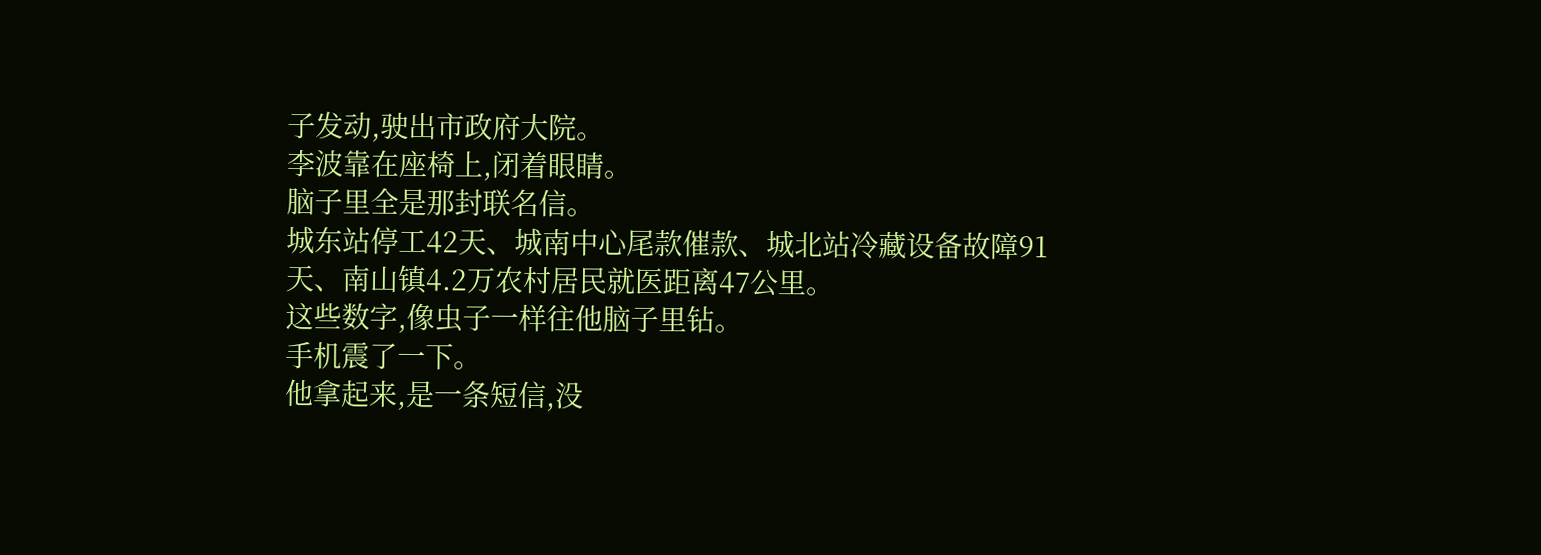子发动,驶出市政府大院。
李波靠在座椅上,闭着眼睛。
脑子里全是那封联名信。
城东站停工42天、城南中心尾款催款、城北站冷藏设备故障91天、南山镇4.2万农村居民就医距离47公里。
这些数字,像虫子一样往他脑子里钻。
手机震了一下。
他拿起来,是一条短信,没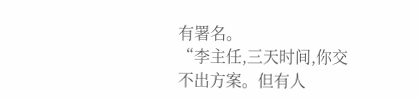有署名。
“李主任,三天时间,你交不出方案。但有人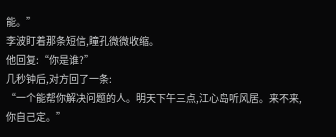能。”
李波盯着那条短信,瞳孔微微收缩。
他回复:“你是谁?”
几秒钟后,对方回了一条:
“一个能帮你解决问题的人。明天下午三点,江心岛听风居。来不来,你自己定。”